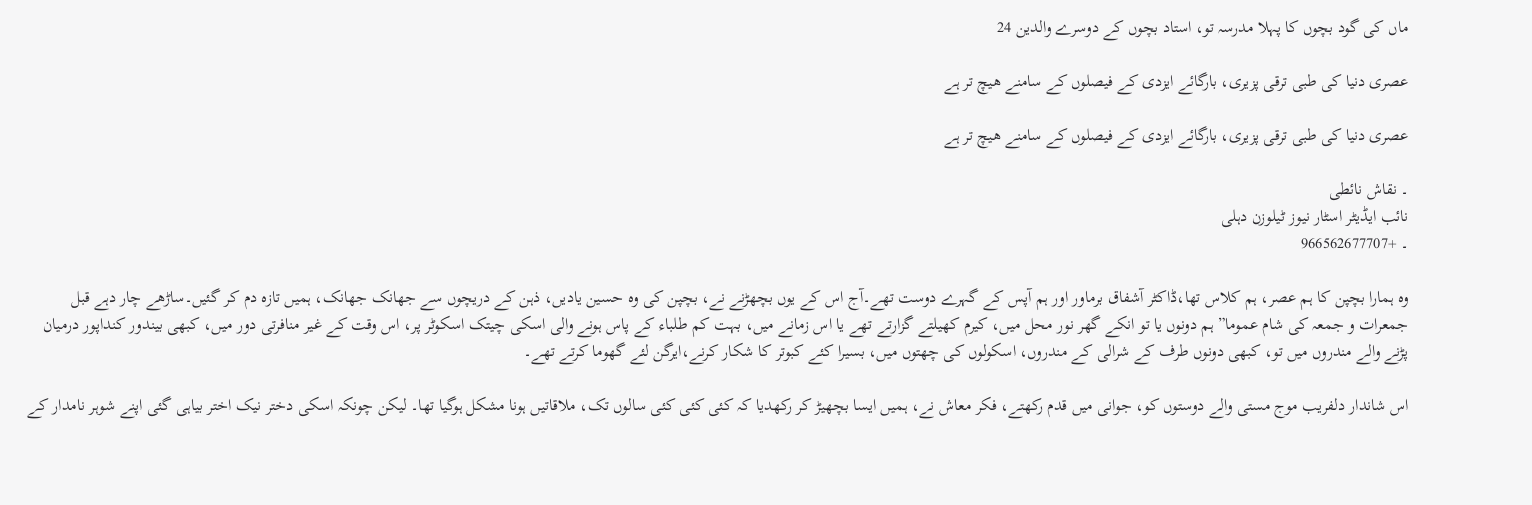ماں کی گود بچوں کا پہلا مدرسہ تو، استاد بچوں کے دوسرے والدین 24

عصری دنیا کی طبی ترقی پزیری، بارگائے ایزدی کے فیصلوں کے سامنے ھیچ تر ہے

عصری دنیا کی طبی ترقی پزیری، بارگائے ایزدی کے فیصلوں کے سامنے ھیچ تر ہے

۔ نقاش نائطی
نائب ایڈیٹر اسٹار نیوز ٹیلوزن دہلی
۔ +966562677707

وہ ہمارا بچپن کا ہم عصر، ہم کلاس تھا،ڈاکٹر آشفاق برماور اور ہم آپس کے گہرے دوست تھے۔آج اس کے یوں بچھڑنے نے، بچپن کی وہ حسین یادیں، ذہن کے دریچوں سے جھانک جھانک، ہمیں تازہ دم کر گئیں۔ساڑھے چار دہے قبل جمعرات و جمعہ کی شام عموما” ہم دونوں یا تو انکے گھر نور محل میں، کیرم کھیلتے گزارتے تھے یا اس زمانے میں، بہت کم طلباء کے پاس ہونے والی اسکی چیتک اسکوٹر پر، اس وقت کے غیر منافرتی دور میں، کبھی بیندور کنداپور درمیان پڑنے والے مندروں میں تو، کبھی دونوں طرف کے شرالی کے مندروں، اسکولوں کی چھتوں میں، بسیرا کئے کبوتر کا شکار کرنے،ایرگن لئے گھوما کرتے تھے۔

اس شاندار دلفریب موج مستی والے دوستوں کو، جوانی میں قدم رکھتے، فکر معاش نے، ہمیں ایسا بچھیڑ کر رکھدیا کہ کئی کئی کئی سالوں تک، ملاقاتیں ہونا مشکل ہوگیا تھا۔ لیکن چونکہ اسکی دختر نیک اختر بیاہی گئی اپنے شوہر نامدار کے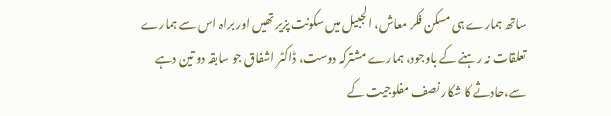ساتھ ہمارے ہی مسکن فکر معاش، الجبیل میں سکونت پزیر تھیں اور براہ اس سے ہمارے تعلقات نہ رہنے کے باوجود، ہمارے مشترکہ دوست، ڈاکٹر اشفاق جو سابقہ دو تین دہے سے،حادثے کا شکار نصف مفلوجیت کے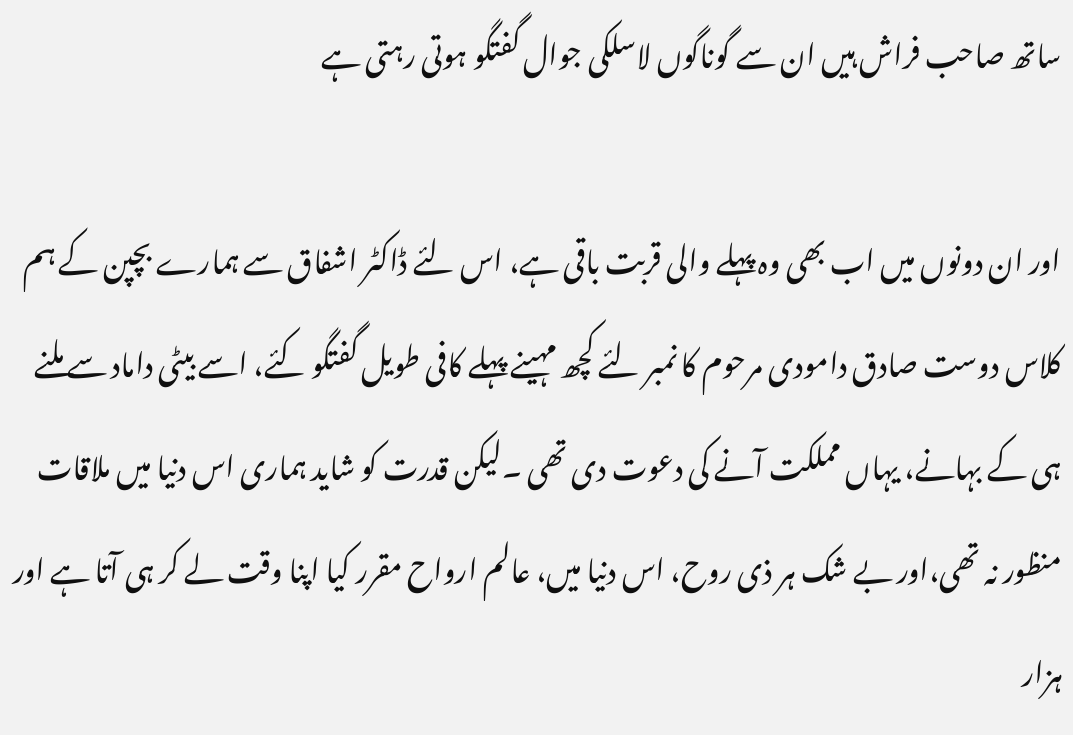ساتھ صاحب فراش ہیں ان سے گوناگوں لاسلکی جوال گفتگو ہوتی رہتی ہے

اور ان دونوں میں اب بھی وہ پہلے والی قربت باقی ہے، اس لئے ڈاکٹر اشفاق سے ہمارے بچپن کے ہم کلاس دوست صادق دامودی مرحوم کا نمبر لئے کچھ مہینے پہلے کافی طویل گفتگو کئے، اسے بیٹی داماد سے ملنے ہی کے بہانے، یہاں مملکت آنے کی دعوت دی تھی ۔لیکن قدرت کو شاید ہماری اس دنیا میں ملاقات منظور نہ تھی،اور بے شک ہر ذی روح، اس دنیا میں، عالم ارواح مقرر کیا اپنا وقت لے کر ہی آتا ہے اور ہزار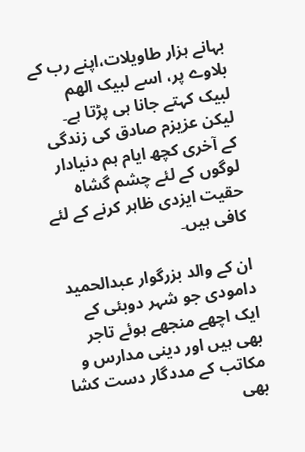بہانے ہزار طاویلات،اپنے رب کے بلاوے پر، اسے لبیک الھم لبیک کہتے جانا ہی پڑتا ہے۔ لیکن عزیزم صادق کی زندگی کے آخری کچھ ایام ہم دنیادار لوگوں کے لئے چشم گشاہ حقیت ایزدی ظاہر کرنے کے لئے کافی ہیں۔

ان کے والد بزرگوار عبدالحمید دامودی جو شہر دوبئی کے ایک اچھے منجھے ہوئے تاجر بھی ہیں اور دینی مدارس و مکاتب کے مددگار دست کشا بھی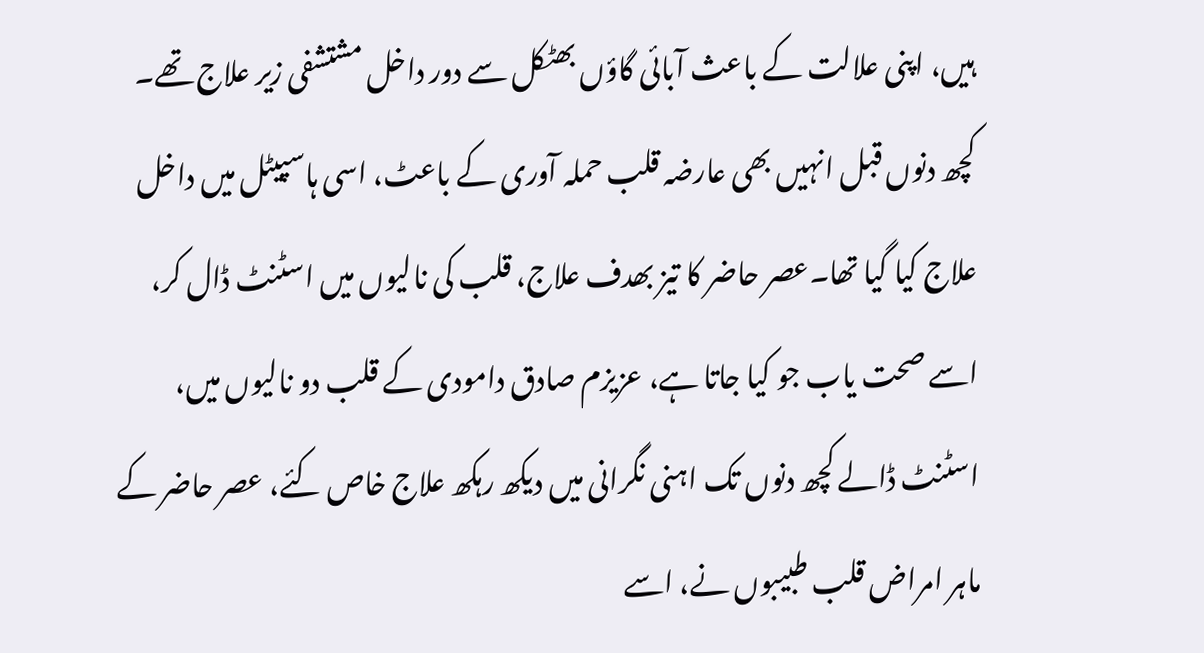ہیں، اپنی علالت کے باعث آبائی گاؤں بھٹکل سے دور داخل مشتشفی زیر علاج تھے۔ کچھ دنوں قبل انہیں بھی عارضہ قلب حملہ آوری کے باعٹ، اسی ہاسپیٹل میں داخل علاج کیا گیا تھا۔عصر حاضر کا تیز بھدف علاج، قلب کی نالیوں میں اسٹنٹ ڈال کر، اسے صحت یاب جو کیا جاتا ہے، عزیزم صادق دامودی کے قلب دو نالیوں میں، اسٹنٹ ڈالے کچھ دنوں تک اہنی نگرانی میں دیکھ رہکھ علاج خاص کئے، عصر حاضر کے ماہر امراض قلب طبیبوں نے، اسے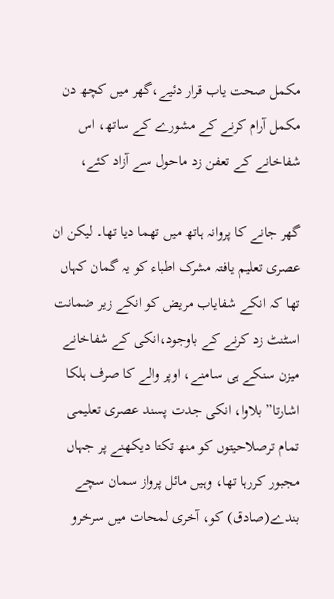مکمل صحت یاب قرار دئیے،گھر میں کچھ دن مکمل آرام کرنے کے مشورے کے ساتھ، اس شفاخانے کے تعفن زد ماحول سے آزاد کئے،

گھر جانے کا پروانہ ہاتھ میں تھما دیا تھا۔ لیکن ان عصری تعلیم یافتہ مشرک اطباء کو یہ گمان کہاں تھا کہ انکے شفایاب مریض کو انکے زیر ضمانت اسٹنٹ زد کرنے کے باوجود،انکی کے شفاخانے میزن سنکے ہی سامنے، اوپر والے کا صرف ہلکا اشارتا” بلاوا، انکی جدت پسند عصری تعلیمی تمام ترصلاحیتوں کو منھ تکتا دیکھنے پر جہاں مجبور کررہا تھا، وہیں مائل پرواز سمان سچے بندے(صادق) کو، آخری لمحات میں سرخرو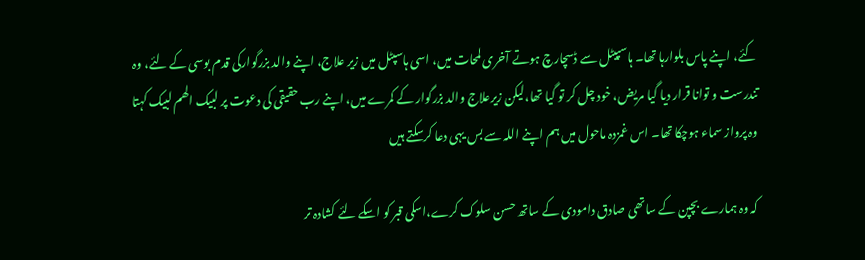کئے، اپنے پاس بلوارہا تھا۔ ہاسپیٹل سے ڈسچارچ ہوتے آخری لمحات میں، اسی ہاسپٹل میں زیر علاج، اپنے والد بزرگوارکی قدم بوسی کے لئے، وہ تندرست و توانا قرار دیا گیا مریض، خود چل کر تو گیا تھا،لیکن زیرعلاج والد بزرگوار کے کمرے میں، اپنے رب حقیقی کی دعوت پر لبیک الھم لبیک کہتا وہ پرواز سماء ہوچکا تھا۔ اس غمزدہ ماحول میں ہم اپنے اللہ سے بس یہی دعا کرسکتے ہیں

کہ وہ ہمارے بچپن کے ساتھی صادق دامودی کے ساتھ حسن سلوک کرے،اسکی قبر کو اسکے لئے کشادہ تر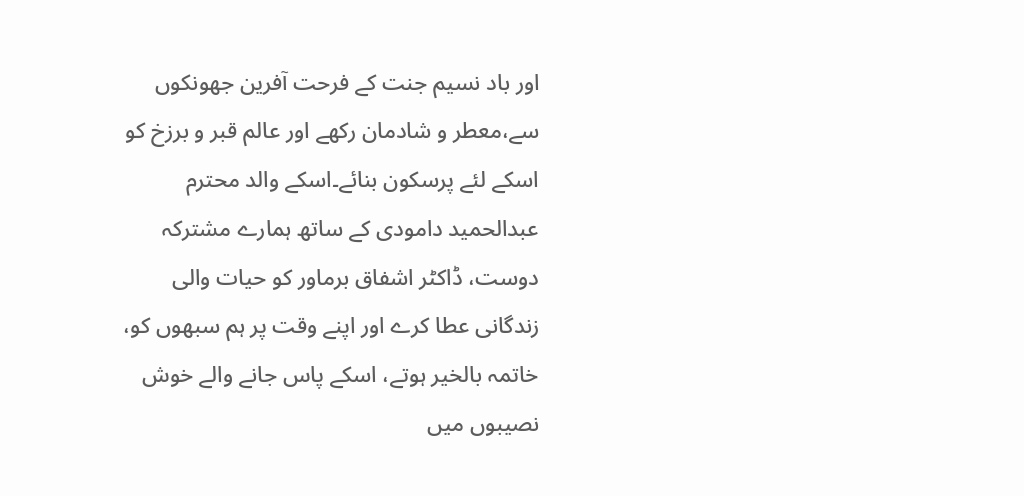اور باد نسیم جنت کے فرحت آفرین جھونکوں سے،معطر و شادمان رکھے اور عالم قبر و برزخ کو اسکے لئے پرسکون بنائے۔اسکے والد محترم عبدالحمید دامودی کے ساتھ ہمارے مشترکہ دوست، ڈاکٹر اشفاق برماور کو حیات والی زندگانی عطا کرے اور اپنے وقت پر ہم سبھوں کو، خاتمہ بالخیر ہوتے، اسکے پاس جانے والے خوش نصیبوں میں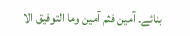بنائے۔ آمین فثم آمین وما التوفیق الا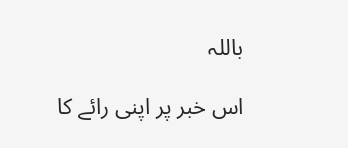باللہ

اس خبر پر اپنی رائے کا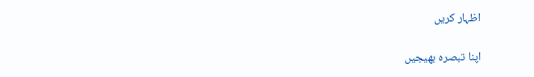اظہار کریں

اپنا تبصرہ بھیجیں